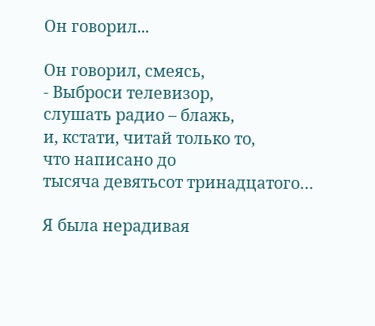Он говорил...

Он говорил, смеясь,
- Выброси телевизор,
слушать радио – блажь,
и, кстати, читай только то,
что написано до
тысяча девятьсот тринадцатого…

Я была нерадивая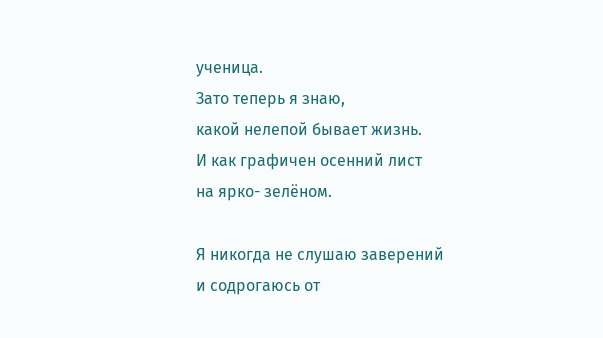ученица.
Зато теперь я знаю,
какой нелепой бывает жизнь.
И как графичен осенний лист
на ярко- зелёном.

Я никогда не слушаю заверений
и содрогаюсь от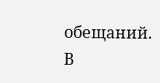обещаний.
В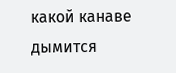какой канаве дымится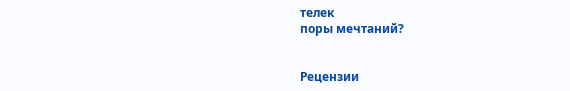телек
поры мечтаний?


Рецензии